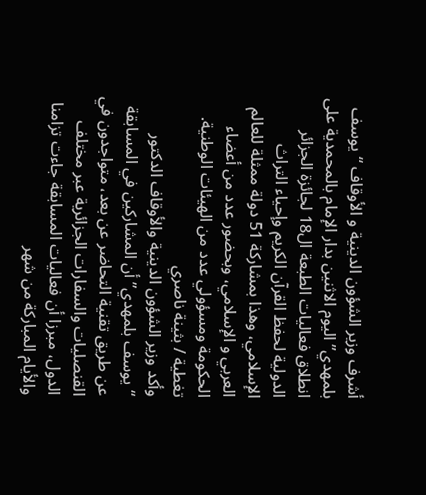أشرف وزير الشؤون الدينية و الأوقاف “يوسف بلمهدي” اليوم الاثنين بدار الإمام بالمحمدية على انطلاق فعاليات الطبعة ال18 لجائزة الجزائر الدولية لحفظ القرآن الكريم وإحياء التراث الإسلامي، وهذا بمشاركة 51 دولة ممثلة للعالم العربي و الإسلامي، وبحضور عدد من أعضاء الحكومة ومسؤولي عدد من الهيئات الوطنية.
تغطية / بثينة ناصري
وأكد وزير الشؤون الدينية والأوقاف الدكتور “يوسف بلمهدي” أن المشاركين في المسابقة عن طريق تقنية التحاضر عن بعد، متواجدون في القنصليات والسفارات الجزائرية عبر مختلف الدول، مبرزا أن فعاليات المسابقة جاءت تزامنا والأيام المباركة من شهر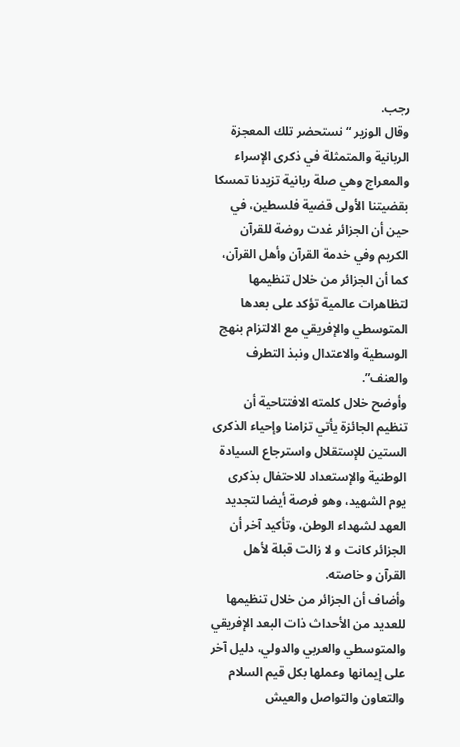رجب.
وقال الوزير “نستحضر تلك المعجزة الربانية والمتمثلة في ذكرى الإسراء والمعراج وهي صلة ربانية تزيدنا تمسكا بقضيتنا الأولى قضية فلسطين، في حين أن الجزائر غدت روضة للقرآن الكريم وفي خدمة القرآن وأهل القرآن، كما أن الجزائر من خلال تنظيمها لتظاهرات عالمية تؤكد على بعدها المتوسطي والإفريقي مع الالتزام بنهج الوسطية والاعتدال ونبذ التطرف والعنف”.
وأوضح خلال كلمته الافتتاحية أن تنظيم الجائزة يأتي تزامنا وإحياء الذكرى الستين للإستقلال واسترجاع السيادة الوطنية والإستعداد للاحتفال بذكرى يوم الشهيد، وهو فرصة أيضا لتجديد العهد لشهداء الوطن، وتأكيد آخر أن الجزائر كانت و لا زالت قبلة لأهل القرآن و خاصته.
وأضاف أن الجزائر من خلال تنظيمها للعديد من الأحداث ذات البعد الإفريقي والمتوسطي والعربي والدولي، دليل آخر على إيمانها وعملها بكل قيم السلام والتعاون والتواصل والعيش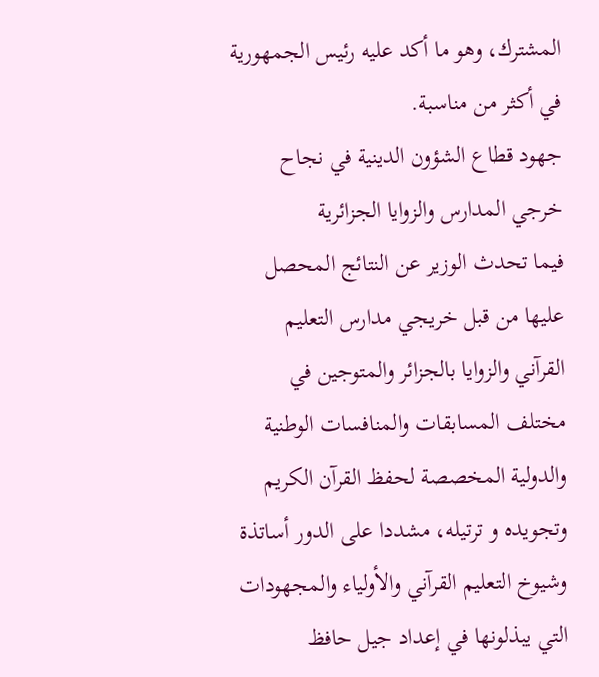المشترك، وهو ما أكد عليه رئيس الجمهورية في أكثر من مناسبة.
جهود قطاع الشؤون الدينية في نجاح خرجي المدارس والزوايا الجزائرية
فيما تحدث الوزير عن النتائج المحصل عليها من قبل خريجي مدارس التعليم القرآني والزوايا بالجزائر والمتوجين في مختلف المسابقات والمنافسات الوطنية والدولية المخصصة لحفظ القرآن الكريم وتجويده و ترتيله، مشددا على الدور أساتذة وشيوخ التعليم القرآني والأولياء والمجهودات التي يبذلونها في إعداد جيل حافظ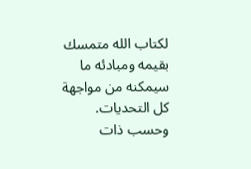لكتاب الله متمسك بقيمه ومبادئه ما سيمكنه من مواجهة كل التحديات.
وحسب ذات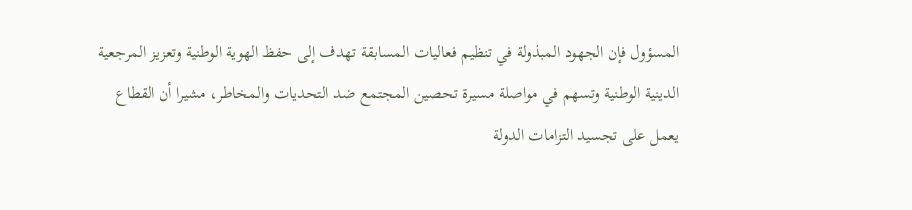المسؤول فإن الجهود المبذولة في تنظيم فعاليات المسابقة تهدف إلى حفظ الهوية الوطنية وتعزيز المرجعية الدينية الوطنية وتسهم في مواصلة مسيرة تحصين المجتمع ضد التحديات والمخاطر، مشيرا أن القطاع يعمل على تجسيد التزامات الدولة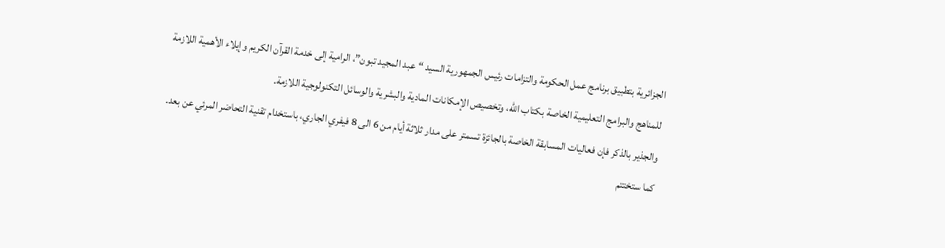الجزائرية بتطبيق برنامج عمل الحكومة والتزامات رئيس الجمهورية السيد “عبد المجيد تبون”، الرامية إلى خدمة القرآن الكريم وإيلاء الأهمية اللازمة للمناهج والبرامج التعليمية الخاصة بكتاب الله، وتخصيص الإمكانات المادية والبشرية والوسائل التكنولوجية اللازمة.
والجذير بالذكر فإن فعاليات المسابقة الخاصة بالجائزة تسمتر على مدار ثلاثة أيام من 6 الى 8 فيفري الجاري، باستخدام تقنية التحاضر المرئي عن بعد.
كما ستختتم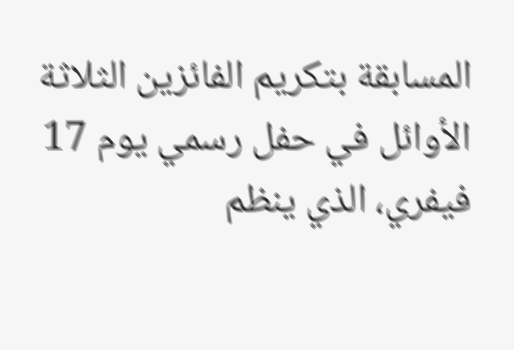المسابقة بتكريم الفائزين الثلاثة الأوائل في حفل رسمي يوم 17 فيفري، الذي ينظم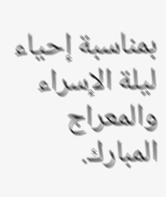بمناسبة إحياء ليلة الإسراء والمعراج المبارك.